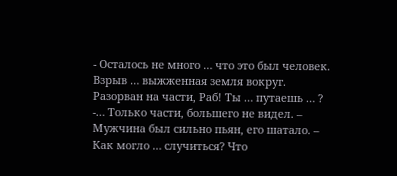- Осталось не много … что это был человек. Взрыв … выжженная земля вокруг. Разорван на части, Раб! Ты … путаешь … ?
-… Только части, большего не видел. – Мужчина был сильно пьян, его шатало. – Как могло … случиться? Что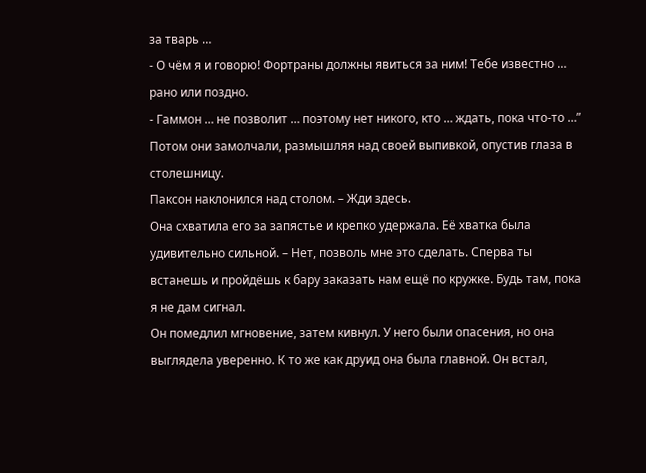за тварь …
- О чём я и говорю! Фортраны должны явиться за ним! Тебе известно … рано или поздно.
- Гаммон … не позволит … поэтому нет никого, кто … ждать, пока что-то …”
Потом они замолчали, размышляя над своей выпивкой, опустив глаза в столешницу.
Паксон наклонился над столом. – Жди здесь.
Она схватила его за запястье и крепко удержала. Её хватка была удивительно сильной. – Нет, позволь мне это сделать. Сперва ты встанешь и пройдёшь к бару заказать нам ещё по кружке. Будь там, пока я не дам сигнал.
Он помедлил мгновение, затем кивнул. У него были опасения, но она выглядела уверенно. К то же как друид она была главной. Он встал,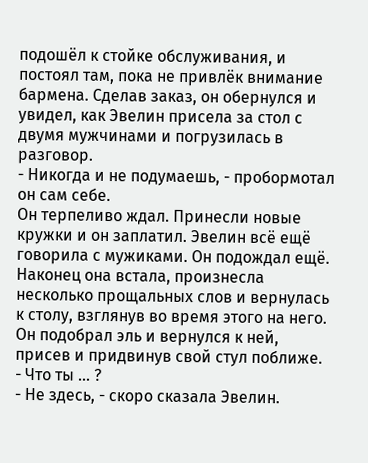подошёл к стойке обслуживания, и постоял там, пока не привлёк внимание бармена. Сделав заказ, он обернулся и увидел, как Эвелин присела за стол с двумя мужчинами и погрузилась в разговор.
- Никогда и не подумаешь, - пробормотал он сам себе.
Он терпеливо ждал. Принесли новые кружки и он заплатил. Эвелин всё ещё говорила с мужиками. Он подождал ещё. Наконец она встала, произнесла несколько прощальных слов и вернулась к столу, взглянув во время этого на него. Он подобрал эль и вернулся к ней, присев и придвинув свой стул поближе.
- Что ты … ?
- Не здесь, - скоро сказала Эвелин.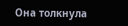Она толкнула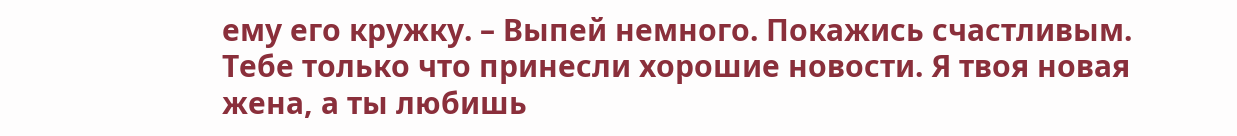ему его кружку. – Выпей немного. Покажись счастливым. Тебе только что принесли хорошие новости. Я твоя новая жена, а ты любишь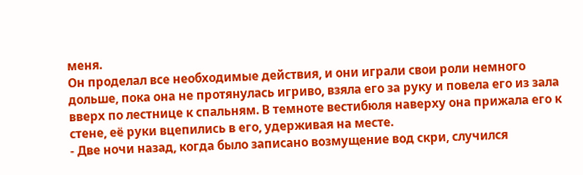меня.
Он проделал все необходимые действия, и они играли свои роли немного дольше, пока она не протянулась игриво, взяла его за руку и повела его из зала вверх по лестнице к спальням. В темноте вестибюля наверху она прижала его к стене, её руки вцепились в его, удерживая на месте.
- Две ночи назад, когда было записано возмущение вод скри, случился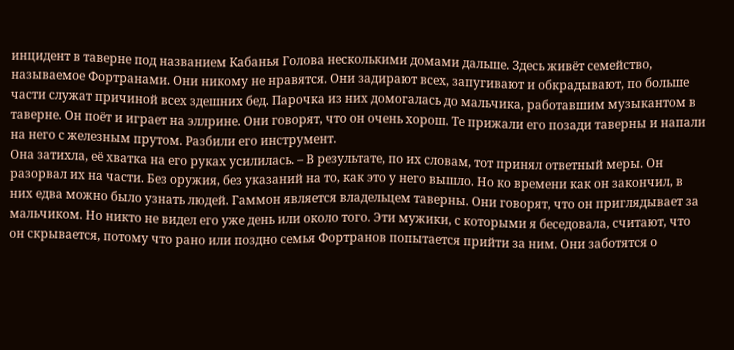инцидент в таверне под названием Кабанья Голова несколькими домами дальше. Здесь живёт семейство, называемое Фортранами. Они никому не нравятся. Они задирают всех, запугивают и обкрадывают, по больше части служат причиной всех здешних бед. Парочка из них домогалась до мальчика, работавшим музыкантом в таверне. Он поёт и играет на эллрине. Они говорят, что он очень хорош. Те прижали его позади таверны и напали на него с железным прутом. Разбили его инструмент.
Она затихла, её хватка на его руках усилилась. – В результате, по их словам, тот принял ответный меры. Он разорвал их на части. Без оружия, без указаний на то, как это у него вышло. Но ко времени как он закончил, в них едва можно было узнать людей. Гаммон является владельцем таверны. Они говорят, что он приглядывает за мальчиком. Но никто не видел его уже день или около того. Эти мужики, с которыми я беседовала, считают, что он скрывается, потому что рано или поздно семья Фортранов попытается прийти за ним. Они заботятся о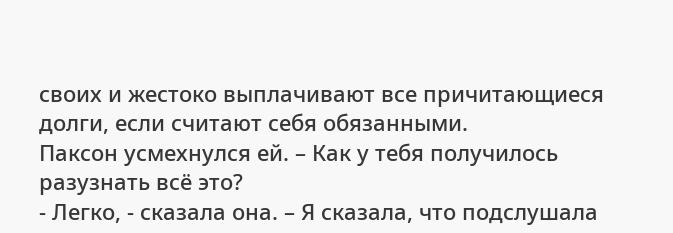своих и жестоко выплачивают все причитающиеся долги, если считают себя обязанными.
Паксон усмехнулся ей. – Как у тебя получилось разузнать всё это?
- Легко, - сказала она. – Я сказала, что подслушала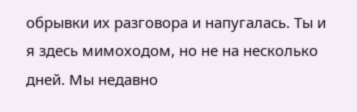обрывки их разговора и напугалась. Ты и я здесь мимоходом, но не на несколько дней. Мы недавно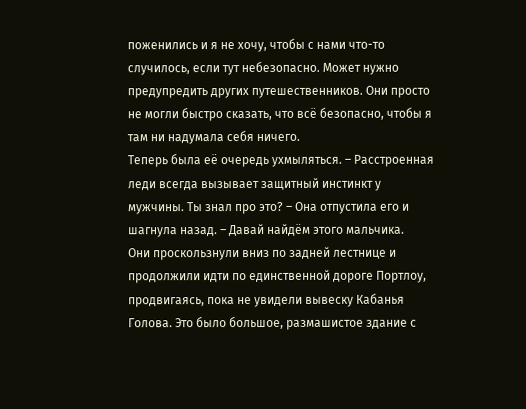поженились и я не хочу, чтобы с нами что-то случилось, если тут небезопасно. Может нужно предупредить других путешественников. Они просто не могли быстро сказать, что всё безопасно, чтобы я там ни надумала себя ничего.
Теперь была её очередь ухмыляться. – Расстроенная леди всегда вызывает защитный инстинкт у мужчины. Ты знал про это? – Она отпустила его и шагнула назад. – Давай найдём этого мальчика.
Они проскользнули вниз по задней лестнице и продолжили идти по единственной дороге Портлоу, продвигаясь, пока не увидели вывеску Кабанья Голова. Это было большое, размашистое здание с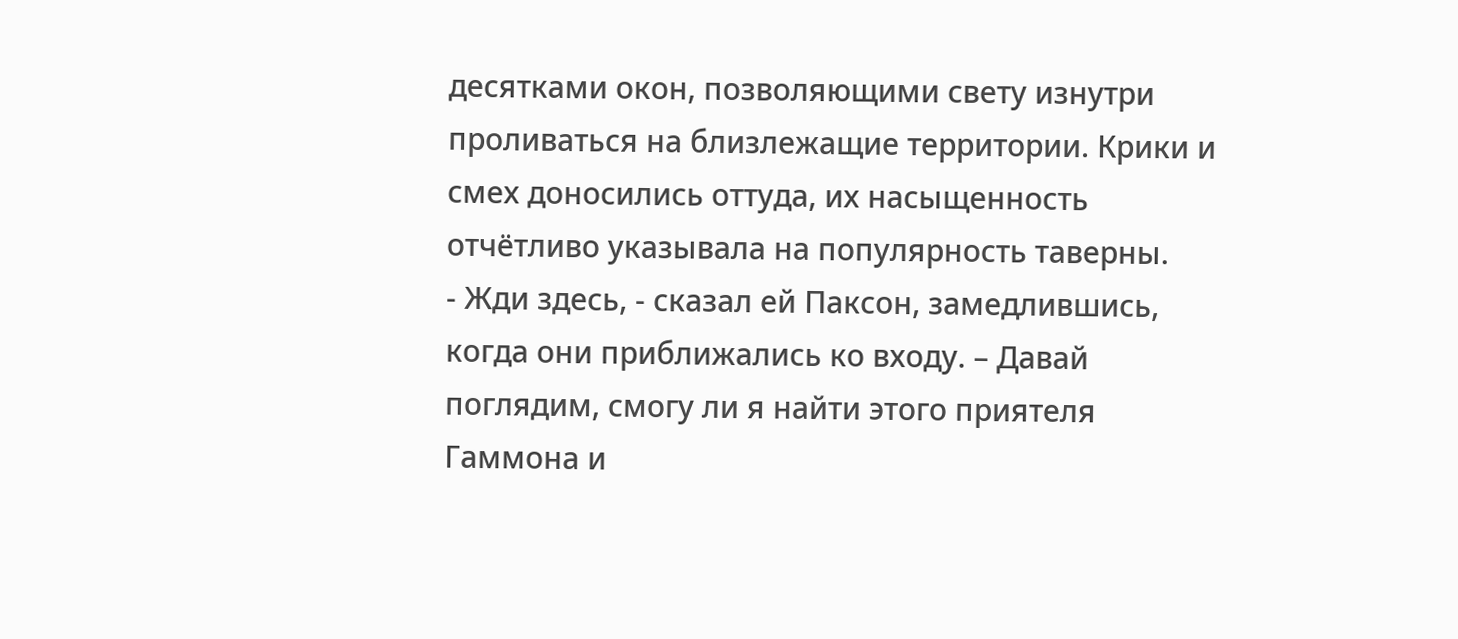десятками окон, позволяющими свету изнутри проливаться на близлежащие территории. Крики и смех доносились оттуда, их насыщенность отчётливо указывала на популярность таверны.
- Жди здесь, - сказал ей Паксон, замедлившись, когда они приближались ко входу. – Давай поглядим, смогу ли я найти этого приятеля Гаммона и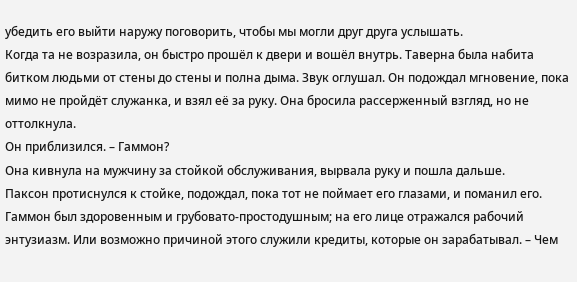убедить его выйти наружу поговорить, чтобы мы могли друг друга услышать.
Когда та не возразила, он быстро прошёл к двери и вошёл внутрь. Таверна была набита битком людьми от стены до стены и полна дыма. Звук оглушал. Он подождал мгновение, пока мимо не пройдёт служанка, и взял её за руку. Она бросила рассерженный взгляд, но не оттолкнула.
Он приблизился. – Гаммон?
Она кивнула на мужчину за стойкой обслуживания, вырвала руку и пошла дальше.
Паксон протиснулся к стойке, подождал, пока тот не поймает его глазами, и поманил его. Гаммон был здоровенным и грубовато-простодушным; на его лице отражался рабочий энтузиазм. Или возможно причиной этого служили кредиты, которые он зарабатывал. – Чем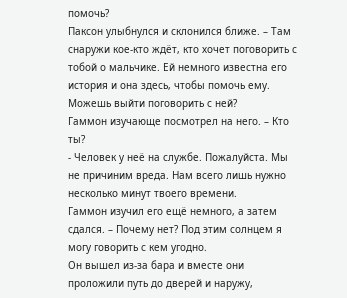помочь?
Паксон улыбнулся и склонился ближе. – Там снаружи кое-кто ждёт, кто хочет поговорить с тобой о мальчике. Ей немного известна его история и она здесь, чтобы помочь ему. Можешь выйти поговорить с ней?
Гаммон изучающе посмотрел на него. – Кто ты?
- Человек у неё на службе. Пожалуйста. Мы не причиним вреда. Нам всего лишь нужно несколько минут твоего времени.
Гаммон изучил его ещё немного, а затем сдался. – Почему нет? Под этим солнцем я могу говорить с кем угодно.
Он вышел из-за бара и вместе они проложили путь до дверей и наружу,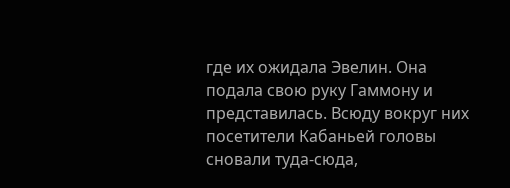где их ожидала Эвелин. Она подала свою руку Гаммону и представилась. Всюду вокруг них посетители Кабаньей головы сновали туда-сюда,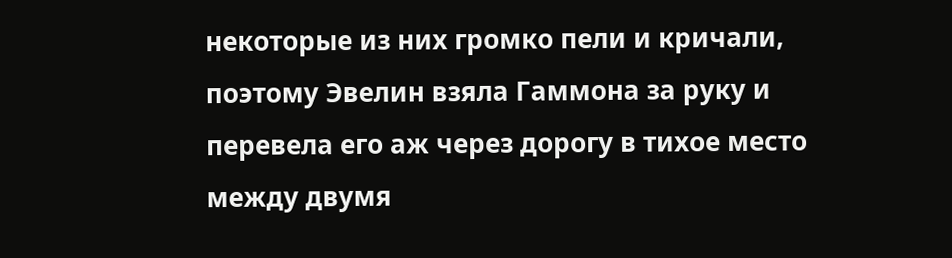некоторые из них громко пели и кричали, поэтому Эвелин взяла Гаммона за руку и перевела его аж через дорогу в тихое место между двумя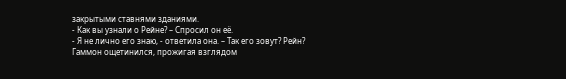закрытыми ставнями зданиями.
- Как вы узнали о Рейне? – Спросил он её.
- Я не лично его знаю, - ответила она. – Так его зовут? Рейн?
Гаммон ощетинился, прожигая взглядом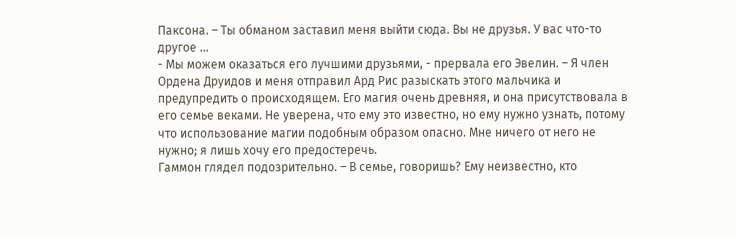Паксона. – Ты обманом заставил меня выйти сюда. Вы не друзья. У вас что-то другое …
- Мы можем оказаться его лучшими друзьями, - прервала его Эвелин. – Я член Ордена Друидов и меня отправил Ард Рис разыскать этого мальчика и предупредить о происходящем. Его магия очень древняя, и она присутствовала в его семье веками. Не уверена, что ему это известно, но ему нужно узнать, потому что использование магии подобным образом опасно. Мне ничего от него не нужно; я лишь хочу его предостеречь.
Гаммон глядел подозрительно. – В семье, говоришь? Ему неизвестно, кто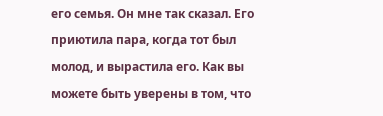его семья. Он мне так сказал. Его приютила пара, когда тот был молод, и вырастила его. Как вы можете быть уверены в том, что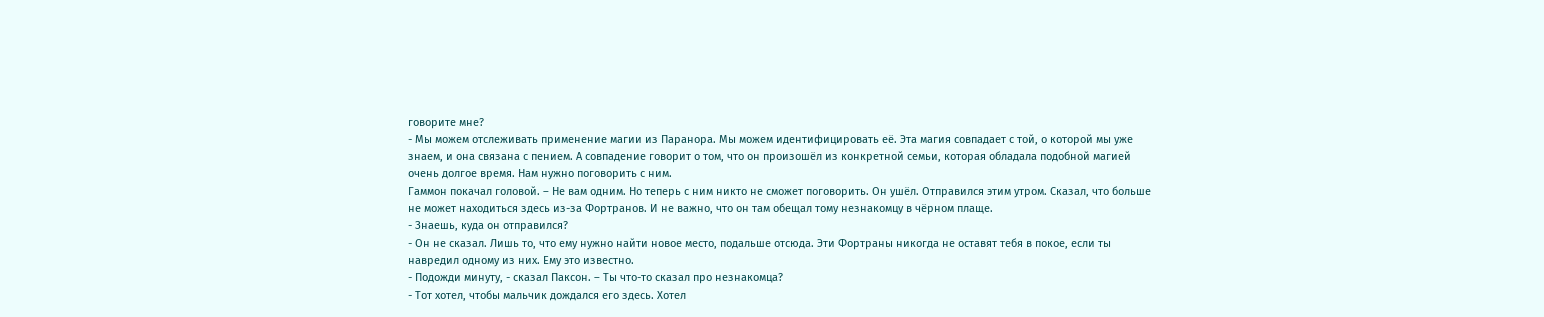говорите мне?
- Мы можем отслеживать применение магии из Паранора. Мы можем идентифицировать её. Эта магия совпадает с той, о которой мы уже знаем, и она связана с пением. А совпадение говорит о том, что он произошёл из конкретной семьи, которая обладала подобной магией очень долгое время. Нам нужно поговорить с ним.
Гаммон покачал головой. – Не вам одним. Но теперь с ним никто не сможет поговорить. Он ушёл. Отправился этим утром. Сказал, что больше не может находиться здесь из-за Фортранов. И не важно, что он там обещал тому незнакомцу в чёрном плаще.
- Знаешь, куда он отправился?
- Он не сказал. Лишь то, что ему нужно найти новое место, подальше отсюда. Эти Фортраны никогда не оставят тебя в покое, если ты навредил одному из них. Ему это известно.
- Подожди минуту, - сказал Паксон. – Ты что-то сказал про незнакомца?
- Тот хотел, чтобы мальчик дождался его здесь. Хотел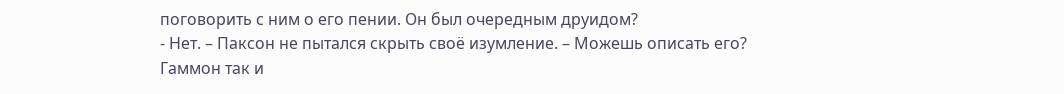поговорить с ним о его пении. Он был очередным друидом?
- Нет. – Паксон не пытался скрыть своё изумление. – Можешь описать его?
Гаммон так и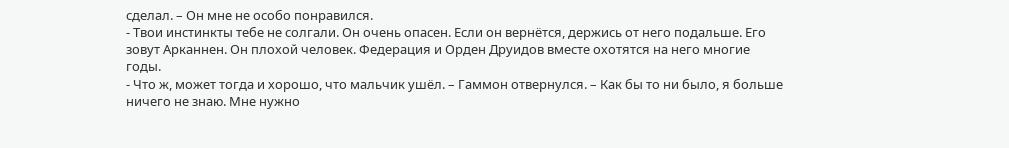сделал. – Он мне не особо понравился.
- Твои инстинкты тебе не солгали. Он очень опасен. Если он вернётся, держись от него подальше. Его зовут Арканнен. Он плохой человек. Федерация и Орден Друидов вместе охотятся на него многие годы.
- Что ж, может тогда и хорошо, что мальчик ушёл. – Гаммон отвернулся. – Как бы то ни было, я больше ничего не знаю. Мне нужно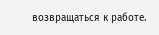возвращаться к работе.